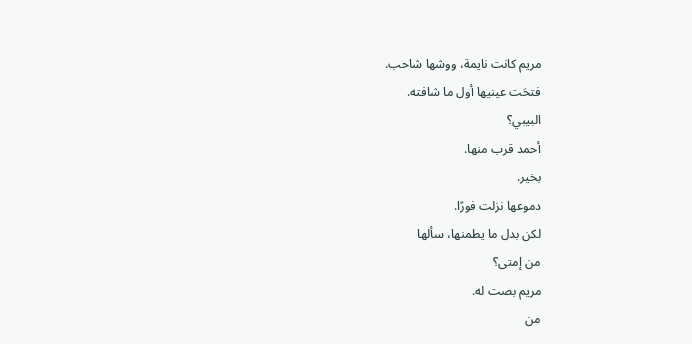مريم كانت نايمة، ووشها شاحب.
فتحَت عينيها أول ما شافته.
البيبي؟
أحمد قرب منها.
بخير.
دموعها نزلت فورًا.
لكن بدل ما يطمنها، سألها
من إمتى؟
مريم بصت له.
من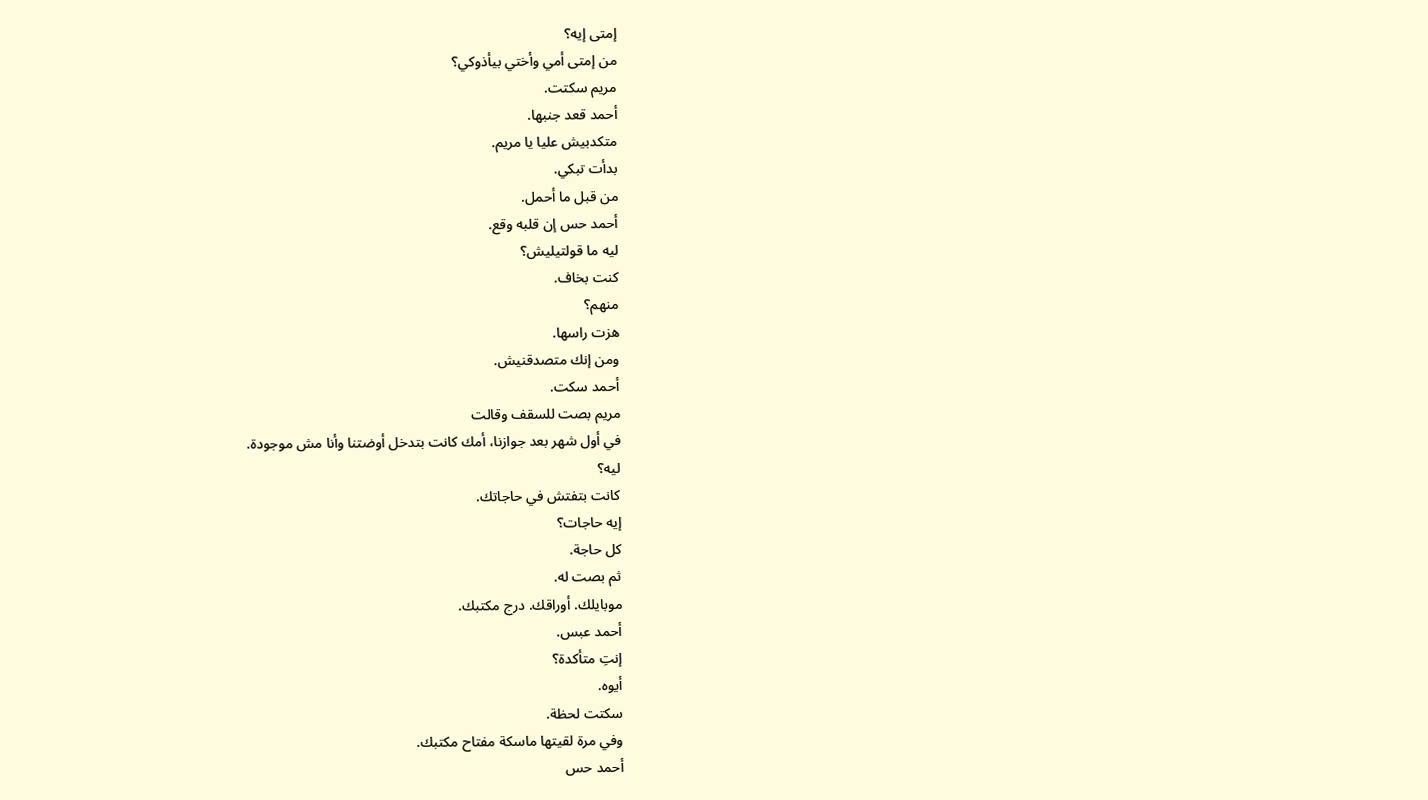إمتى إيه؟
من إمتى أمي وأختي بيأذوكي؟
مريم سكتت.
أحمد قعد جنبها.
متكدبيش عليا يا مريم.
بدأت تبكي.
من قبل ما أحمل.
أحمد حس إن قلبه وقع.
ليه ما قولتيليش؟
كنت بخاف.
منهم؟
هزت راسها.
ومن إنك متصدقنيش.
أحمد سكت.
مريم بصت للسقف وقالت
في أول شهر بعد جوازنا، أمك كانت بتدخل أوضتنا وأنا مش موجودة.
ليه؟
كانت بتفتش في حاجاتك.
إيه حاجات؟
كل حاجة.
ثم بصت له.
موبايلك. أوراقك. درج مكتبك.
أحمد عبس.
إنتِ متأكدة؟
أيوه.
سكتت لحظة.
وفي مرة لقيتها ماسكة مفتاح مكتبك.
أحمد حس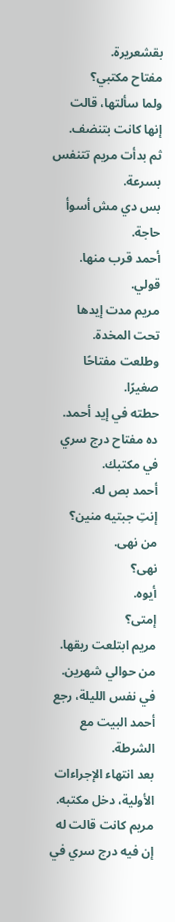بقشعريرة.
مفتاح مكتبي؟
ولما سألتها، قالت إنها كانت بتنضف.
ثم بدأت مريم تتنفس بسرعة.
بس دي مش أسوأ حاجة.
أحمد قرب منها.
قولي.
مريم مدت إيدها تحت المخدة.
وطلعت مفتاحًا صغيرًا.
حطته في إيد أحمد.
ده مفتاح درج سري في مكتبك.
أحمد بص له.
إنتِ جبتيه منين؟
من نهى.
نهى؟
أيوه.
إمتى؟
مريم ابتلعت ريقها.
من حوالي شهرين.
في نفس الليلة، رجع أحمد البيت مع الشرطة.
بعد انتهاء الإجراءات الأولية، دخل مكتبه.
مريم كانت قالت له إن فيه درج سري في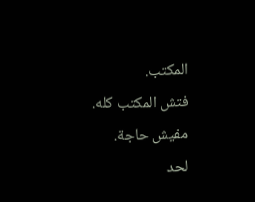المكتب.
فتش المكتب كله.
مفيش حاجة.
لحد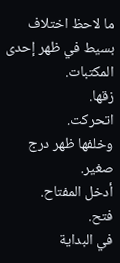ما لاحظ اختلاف بسيط في ظهر إحدى المكتبات.
زقها.
اتحركت.
وخلفها ظهر درج صغير.
أدخل المفتاح.
فتح.
في البداية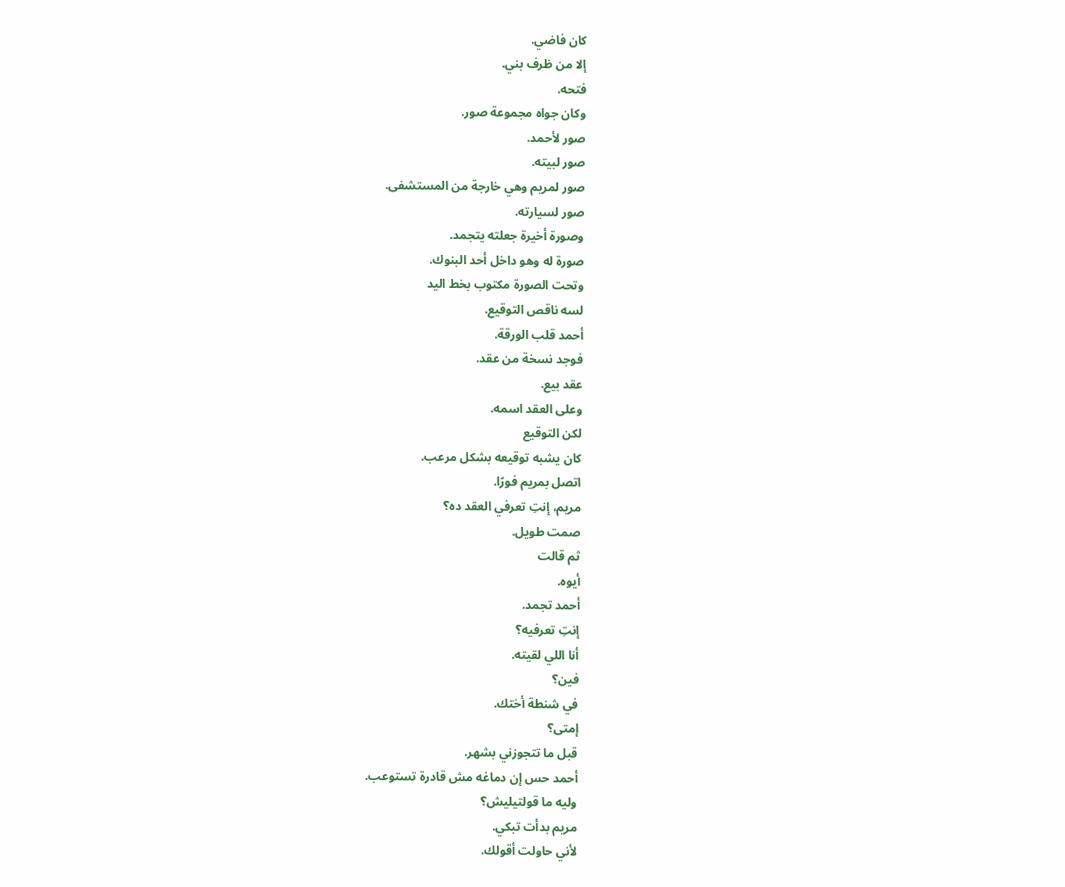كان فاضي.
إلا من ظرف بني.
فتحه.
وكان جواه مجموعة صور.
صور لأحمد.
صور لبيته.
صور لمريم وهي خارجة من المستشفى.
صور لسيارته.
وصورة أخيرة جعلته يتجمد.
صورة له وهو داخل أحد البنوك.
وتحت الصورة مكتوب بخط اليد
لسه ناقص التوقيع.
أحمد قلب الورقة.
فوجد نسخة من عقد.
عقد بيع.
وعلى العقد اسمه.
لكن التوقيع
كان يشبه توقيعه بشكل مرعب.
اتصل بمريم فورًا.
مريم، إنتِ تعرفي العقد ده؟
صمت طويل.
ثم قالت
أيوه.
أحمد تجمد.
إنتِ تعرفيه؟
أنا اللي لقيته.
فين؟
في شنطة أختك.
إمتى؟
قبل ما تتجوزني بشهر.
أحمد حس إن دماغه مش قادرة تستوعب.
وليه ما قولتيليش؟
مريم بدأت تبكي.
لأني حاولت أقولك.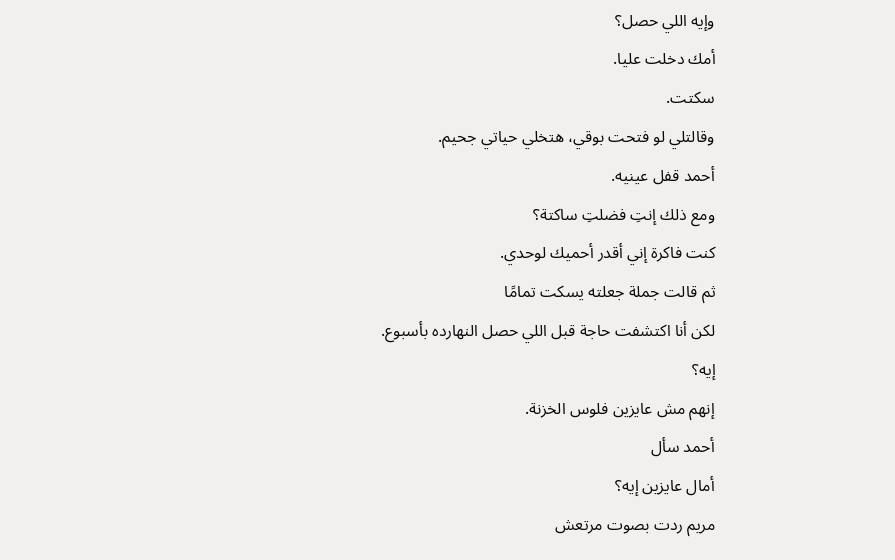وإيه اللي حصل؟
أمك دخلت عليا.
سكتت.
وقالتلي لو فتحت بوقي، هتخلي حياتي جحيم.
أحمد قفل عينيه.
ومع ذلك إنتِ فضلتِ ساكتة؟
كنت فاكرة إني أقدر أحميك لوحدي.
ثم قالت جملة جعلته يسكت تمامًا
لكن أنا اكتشفت حاجة قبل اللي حصل النهارده بأسبوع.
إيه؟
إنهم مش عايزين فلوس الخزنة.
أحمد سأل
أمال عايزين إيه؟
مريم ردت بصوت مرتعش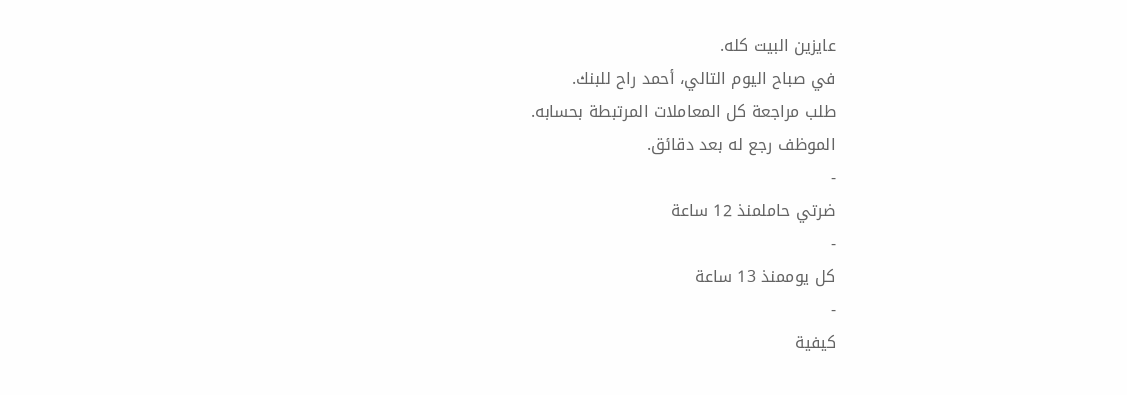عايزين البيت كله.
في صباح اليوم التالي، أحمد راح للبنك.
طلب مراجعة كل المعاملات المرتبطة بحسابه.
الموظف رجع له بعد دقائق.
-
ضرتي حاملمنذ 12 ساعة
-
كل يوممنذ 13 ساعة
-
كيفية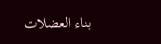بناء العضلات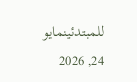للمبتدئينمايو 24, 2026